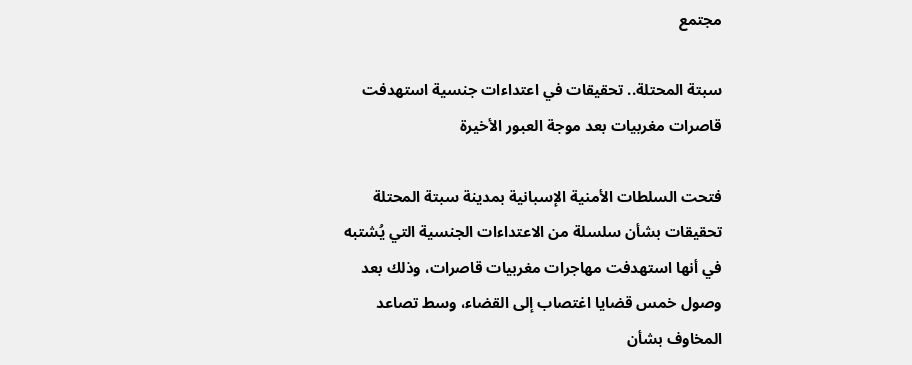مجتمع

سبتة المحتلة.. تحقيقات في اعتداءات جنسية استهدفت قاصرات مغربيات بعد موجة العبور الأخيرة

فتحت السلطات الأمنية الإسبانية بمدينة سبتة المحتلة تحقيقات بشأن سلسلة من الاعتداءات الجنسية التي يُشتبه في أنها استهدفت مهاجرات مغربيات قاصرات، وذلك بعد وصول خمس قضايا اغتصاب إلى القضاء، وسط تصاعد المخاوف بشأن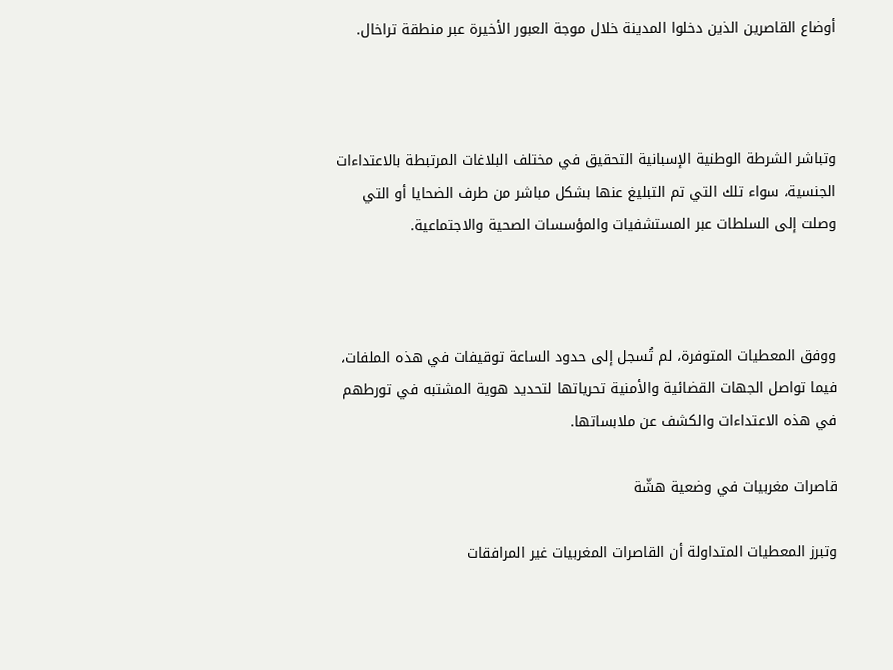أوضاع القاصرين الذين دخلوا المدينة خلال موجة العبور الأخيرة عبر منطقة تراخال.



وتباشر الشرطة الوطنية الإسبانية التحقيق في مختلف البلاغات المرتبطة بالاعتداءات الجنسية، سواء تلك التي تم التبليغ عنها بشكل مباشر من طرف الضحايا أو التي وصلت إلى السلطات عبر المستشفيات والمؤسسات الصحية والاجتماعية.



ووفق المعطيات المتوفرة، لم تُسجل إلى حدود الساعة توقيفات في هذه الملفات، فيما تواصل الجهات القضائية والأمنية تحرياتها لتحديد هوية المشتبه في تورطهم في هذه الاعتداءات والكشف عن ملابساتها.

قاصرات مغربيات في وضعية هشّة

وتبرز المعطيات المتداولة أن القاصرات المغربيات غير المرافقات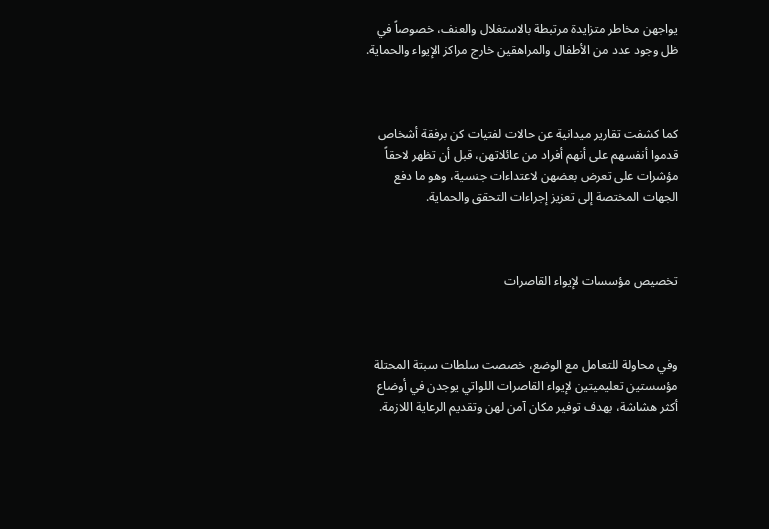يواجهن مخاطر متزايدة مرتبطة بالاستغلال والعنف، خصوصاً في ظل وجود عدد من الأطفال والمراهقين خارج مراكز الإيواء والحماية.



كما كشفت تقارير ميدانية عن حالات لفتيات كن برفقة أشخاص قدموا أنفسهم على أنهم أفراد من عائلاتهن، قبل أن تظهر لاحقاً مؤشرات على تعرض بعضهن لاعتداءات جنسية، وهو ما دفع الجهات المختصة إلى تعزيز إجراءات التحقق والحماية.



تخصيص مؤسسات لإيواء القاصرات



وفي محاولة للتعامل مع الوضع، خصصت سلطات سبتة المحتلة مؤسستين تعليميتين لإيواء القاصرات اللواتي يوجدن في أوضاع أكثر هشاشة، بهدف توفير مكان آمن لهن وتقديم الرعاية اللازمة.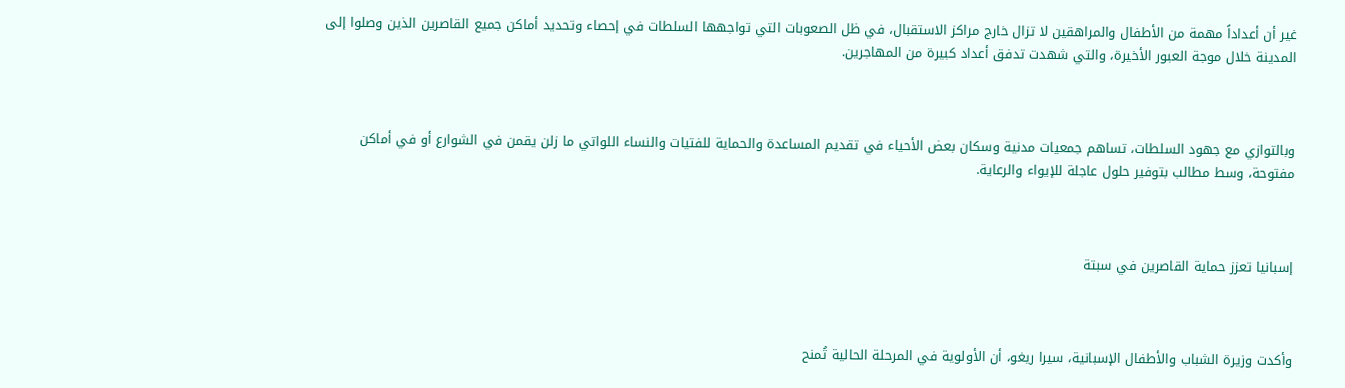غير أن أعداداً مهمة من الأطفال والمراهقين لا تزال خارج مراكز الاستقبال، في ظل الصعوبات التي تواجهها السلطات في إحصاء وتحديد أماكن جميع القاصرين الذين وصلوا إلى المدينة خلال موجة العبور الأخيرة، والتي شهدت تدفق أعداد كبيرة من المهاجرين.



وبالتوازي مع جهود السلطات، تساهم جمعيات مدنية وسكان بعض الأحياء في تقديم المساعدة والحماية للفتيات والنساء اللواتي ما زلن يقمن في الشوارع أو في أماكن مفتوحة، وسط مطالب بتوفير حلول عاجلة للإيواء والرعاية.



إسبانيا تعزز حماية القاصرين في سبتة



وأكدت وزيرة الشباب والأطفال الإسبانية، سيرا ريغو، أن الأولوية في المرحلة الحالية تُمنح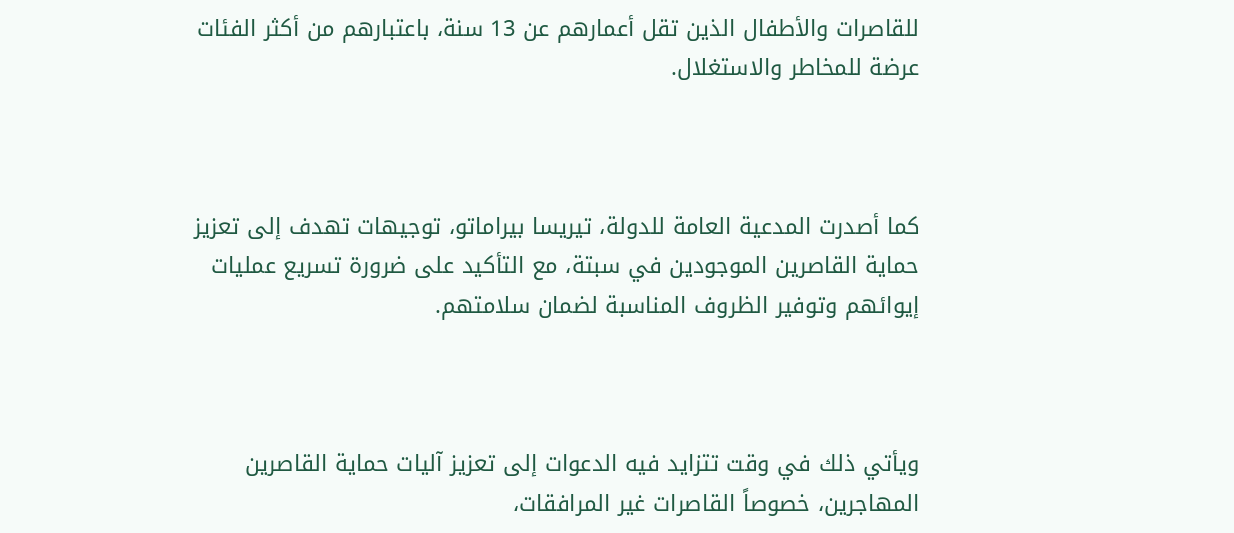للقاصرات والأطفال الذين تقل أعمارهم عن 13 سنة، باعتبارهم من أكثر الفئات عرضة للمخاطر والاستغلال.



كما أصدرت المدعية العامة للدولة، تيريسا بيراماتو، توجيهات تهدف إلى تعزيز حماية القاصرين الموجودين في سبتة، مع التأكيد على ضرورة تسريع عمليات إيوائهم وتوفير الظروف المناسبة لضمان سلامتهم.



ويأتي ذلك في وقت تتزايد فيه الدعوات إلى تعزيز آليات حماية القاصرين المهاجرين، خصوصاً القاصرات غير المرافقات،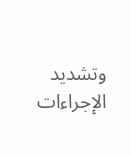وتشديد الإجراءات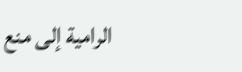الرامية إلى منع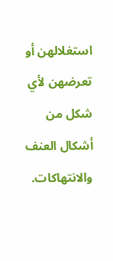استغلالهن أو تعرضهن لأي شكل من أشكال العنف والانتهاكات.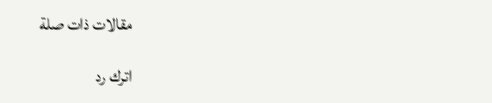مقالات ذات صلة

اترك رد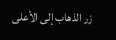زر الذهاب إلى الأعلى